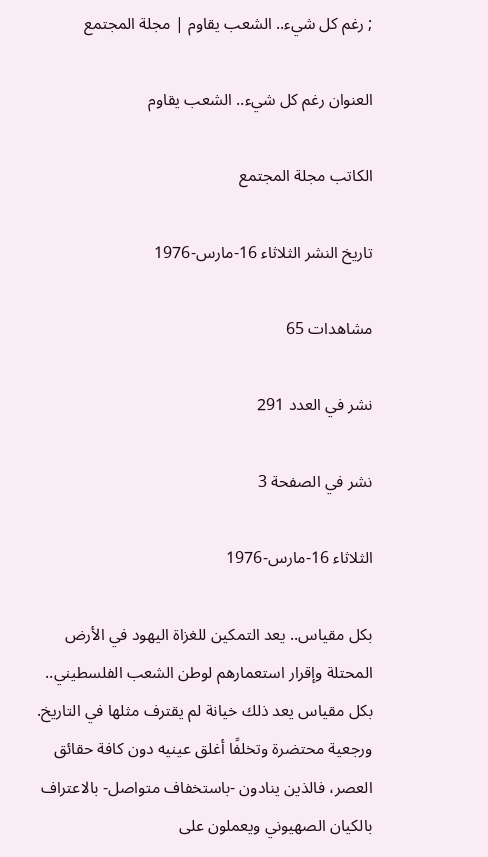; رغم كل شيء.. الشعب يقاوم | مجلة المجتمع

العنوان رغم كل شيء.. الشعب يقاوم

الكاتب مجلة المجتمع

تاريخ النشر الثلاثاء 16-مارس-1976

مشاهدات 65

نشر في العدد 291

نشر في الصفحة 3

الثلاثاء 16-مارس-1976

بكل مقياس.. يعد التمكين للغزاة اليهود في الأرض المحتلة وإقرار استعمارهم لوطن الشعب الفلسطيني.. بكل مقياس يعد ذلك خيانة لم يقترف مثلها في التاريخ. ورجعية محتضرة وتخلفًا أغلق عينيه دون كافة حقائق العصر، فالذين ينادون -باستخفاف متواصل- بالاعتراف بالكيان الصهيوني ويعملون على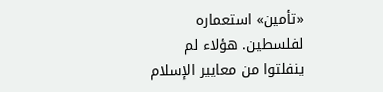«تأمين» استعماره لفلسطين. هؤلاء لم ينفلتوا من معايير الإسلام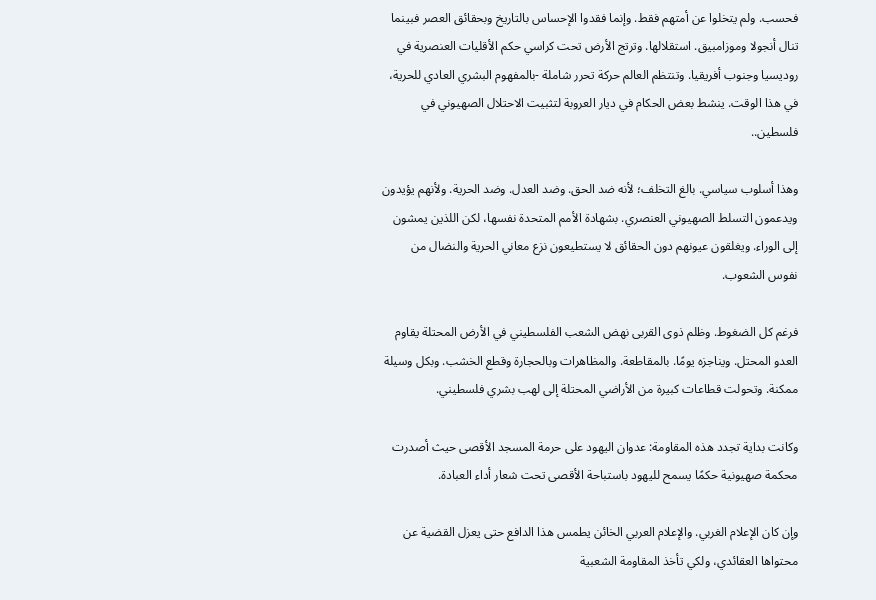فحسب. ولم يتخلوا عن أمتهم فقط. وإنما فقدوا الإحساس بالتاريخ وبحقائق العصر فبينما تنال أنجولا وموزامبيق. استقلالها. وترتج الأرض تحت كراسي حكم الأقليات العنصرية في روديسيا وجنوب أفريقيا. وتنتظم العالم حركة تحرر شاملة -بالمفهوم البشري العادي للحرية، في هذا الوقت. ينشط بعض الحكام في ديار العروبة لتثبيت الاحتلال الصهيوني في فلسطين..

وهذا أسلوب سياسي. بالغ التخلف؛ لأنه ضد الحق. وضد العدل. وضد الحرية. ولأنهم يؤيدون ويدعمون التسلط الصهيوني العنصري. بشهادة الأمم المتحدة نفسها، لكن اللذين يمشون إلى الوراء. ويغلقون عيونهم دون الحقائق لا يستطيعون نزع معاني الحرية والنضال من نفوس الشعوب.

فرغم كل الضغوط. وظلم ذوى القربى نهض الشعب الفلسطيني في الأرض المحتلة يقاوم العدو المحتل. ويناجزه يومًا. بالمقاطعة. والمظاهرات وبالحجارة وقطع الخشب. وبكل وسيلة ممكنة. وتحولت قطاعات كبيرة من الأراضي المحتلة إلى لهب بشري فلسطيني.

وكانت بداية تجدد هذه المقاومة: عدوان اليهود على حرمة المسجد الأقصى حيث أصدرت محكمة صهيونية حكمًا يسمح لليهود باستباحة الأقصى تحت شعار أداء العبادة.

وإن كان الإعلام الغربي. والإعلام العربي الخائن يطمس هذا الدافع حتى يعزل القضية عن محتواها العقائدي، ولكي تأخذ المقاومة الشعبية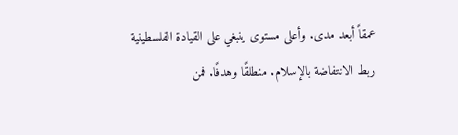عمقاً أبعد مدى. وأعلى مستوى ينبغي على القيادة الفلسطينية ربط الانتفاضة بالإسلام. منطلقًا وهدفًا. فمن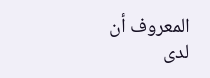المعروف أن لدى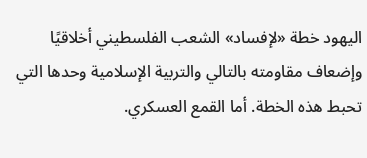اليهود خطة «لإفساد» الشعب الفلسطيني أخلاقيًا وإضعاف مقاومته بالتالي والتربية الإسلامية وحدها التي تحبط هذه الخطة. أما القمع العسكري.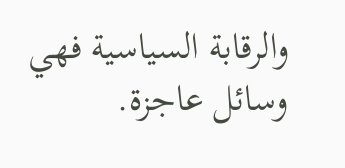والرقابة السياسية فهي وسائل عاجزة.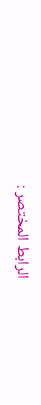الرابط المختصر :